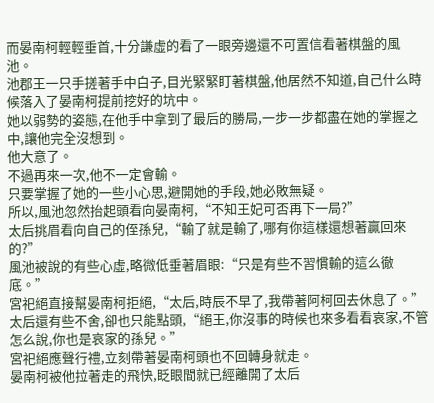而晏南柯輕輕垂首,十分謙虛的看了一眼旁邊還不可置信看著棋盤的風池。
池郡王一只手搓著手中白子,目光緊緊盯著棋盤,他居然不知道,自己什么時候落入了晏南柯提前挖好的坑中。
她以弱勢的姿態,在他手中拿到了最后的勝局,一步一步都盡在她的掌握之中,讓他完全沒想到。
他大意了。
不過再來一次,他不一定會輸。
只要掌握了她的一些小心思,避開她的手段,她必敗無疑。
所以,風池忽然抬起頭看向晏南柯,“不知王妃可否再下一局?”
太后挑眉看向自己的侄孫兒,“輸了就是輸了,哪有你這樣還想著贏回來的?”
風池被說的有些心虛,略微低垂著眉眼:“只是有些不習慣輸的這么徹底。”
宮祀絕直接幫晏南柯拒絕,“太后,時辰不早了,我帶著阿柯回去休息了。”
太后還有些不舍,卻也只能點頭,“絕王,你沒事的時候也來多看看哀家,不管怎么說,你也是哀家的孫兒。”
宮祀絕應聲行禮,立刻帶著晏南柯頭也不回轉身就走。
晏南柯被他拉著走的飛快,眨眼間就已經離開了太后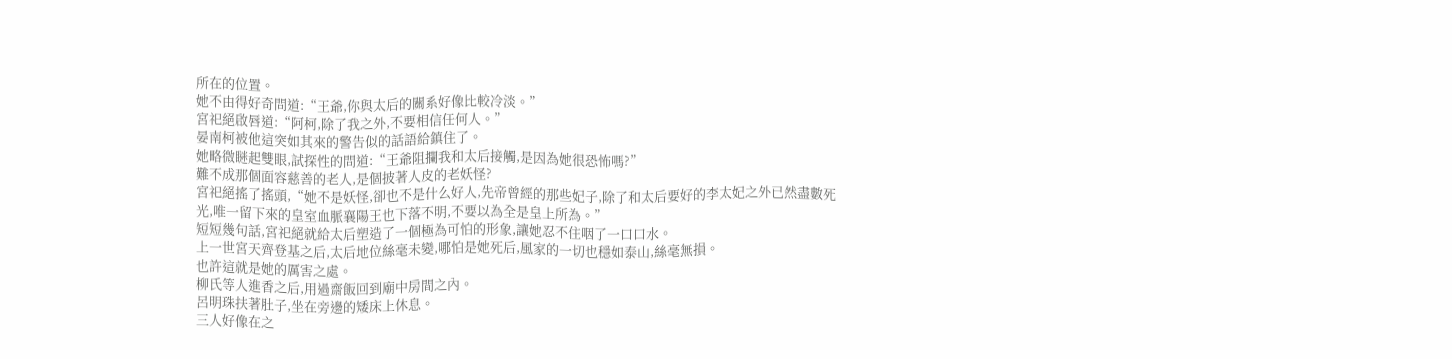所在的位置。
她不由得好奇問道:“王爺,你與太后的關系好像比較冷淡。”
宮祀絕啟唇道:“阿柯,除了我之外,不要相信任何人。”
晏南柯被他這突如其來的警告似的話語給鎮住了。
她略微瞇起雙眼,試探性的問道:“王爺阻攔我和太后接觸,是因為她很恐怖嗎?”
難不成那個面容慈善的老人,是個披著人皮的老妖怪?
宮祀絕搖了搖頭,“她不是妖怪,卻也不是什么好人,先帝曾經的那些妃子,除了和太后要好的李太妃之外已然盡數死光,唯一留下來的皇室血脈襄陽王也下落不明,不要以為全是皇上所為。”
短短幾句話,宮祀絕就給太后塑造了一個極為可怕的形象,讓她忍不住咽了一口口水。
上一世宮天齊登基之后,太后地位絲毫未變,哪怕是她死后,風家的一切也穩如泰山,絲毫無損。
也許這就是她的厲害之處。
柳氏等人進香之后,用過齋飯回到廟中房間之內。
呂明珠扶著肚子,坐在旁邊的矮床上休息。
三人好像在之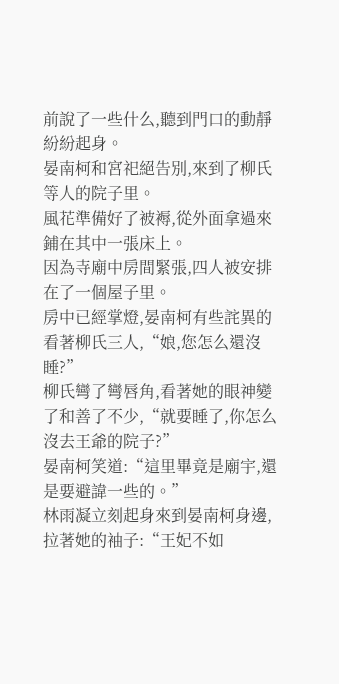前說了一些什么,聽到門口的動靜紛紛起身。
晏南柯和宮祀絕告別,來到了柳氏等人的院子里。
風花準備好了被褥,從外面拿過來鋪在其中一張床上。
因為寺廟中房間緊張,四人被安排在了一個屋子里。
房中已經掌燈,晏南柯有些詫異的看著柳氏三人,“娘,您怎么還沒睡?”
柳氏彎了彎唇角,看著她的眼神變了和善了不少,“就要睡了,你怎么沒去王爺的院子?”
晏南柯笑道:“這里畢竟是廟宇,還是要避諱一些的。”
林雨凝立刻起身來到晏南柯身邊,拉著她的袖子:“王妃不如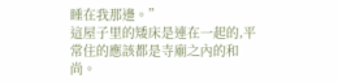睡在我那邊。”
這屋子里的矮床是連在一起的,平常住的應該都是寺廟之內的和尚。